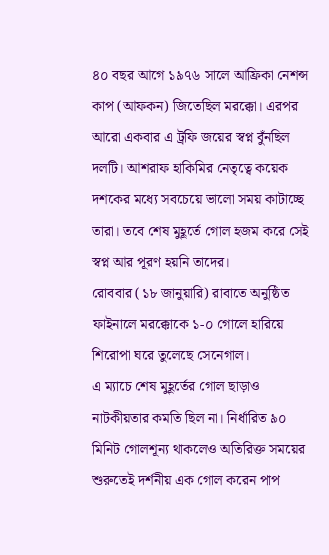৪০ বছর আগে ১৯৭৬ সালে আফ্রিকা নেশন্স কাপ (আফকন) জিতেছিল মরক্কো। এরপর আরো একবার এ ট্রফি জয়ের স্বপ্ন বুঁনছিল দলটি। আশরাফ হাকিমির নেতৃত্বে কয়েক দশকের মধ্যে সবচেয়ে ভালো সময় কাটাচ্ছে তারা। তবে শেষ মুহূর্তে গোল হজম করে সেই স্বপ্ন আর পূরণ হয়নি তাদের।
রোববার (১৮ জানুয়ারি) রাবাতে অনুষ্ঠিত ফাইনালে মরক্কোকে ১-০ গোলে হারিয়ে শিরোপা ঘরে তুলেছে সেনেগাল।
এ ম্যাচে শেষ মুহূর্তের গোল ছাড়াও নাটকীয়তার কমতি ছিল না। নির্ধারিত ৯০ মিনিট গোলশূন্য থাকলেও অতিরিক্ত সময়ের শুরুতেই দর্শনীয় এক গোল করেন পাপ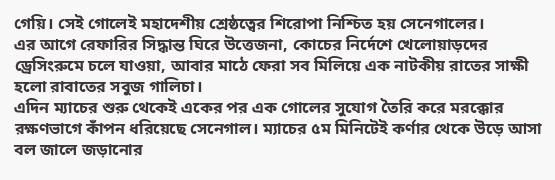গেয়ি। সেই গোলেই মহাদেশীয় শ্রেষ্ঠত্বের শিরোপা নিশ্চিত হয় সেনেগালের।
এর আগে রেফারির সিদ্ধান্ত ঘিরে উত্তেজনা, কোচের নির্দেশে খেলোয়াড়দের ড্রেসিংরুমে চলে যাওয়া, আবার মাঠে ফেরা সব মিলিয়ে এক নাটকীয় রাতের সাক্ষী হলো রাবাতের সবুজ গালিচা।
এদিন ম্যাচের শুরু থেকেই একের পর এক গোলের সুযোগ তৈরি করে মরক্কোর রক্ষণভাগে কাঁপন ধরিয়েছে সেনেগাল। ম্যাচের ৫ম মিনিটেই কর্ণার থেকে উড়ে আসা বল জালে জড়ানোর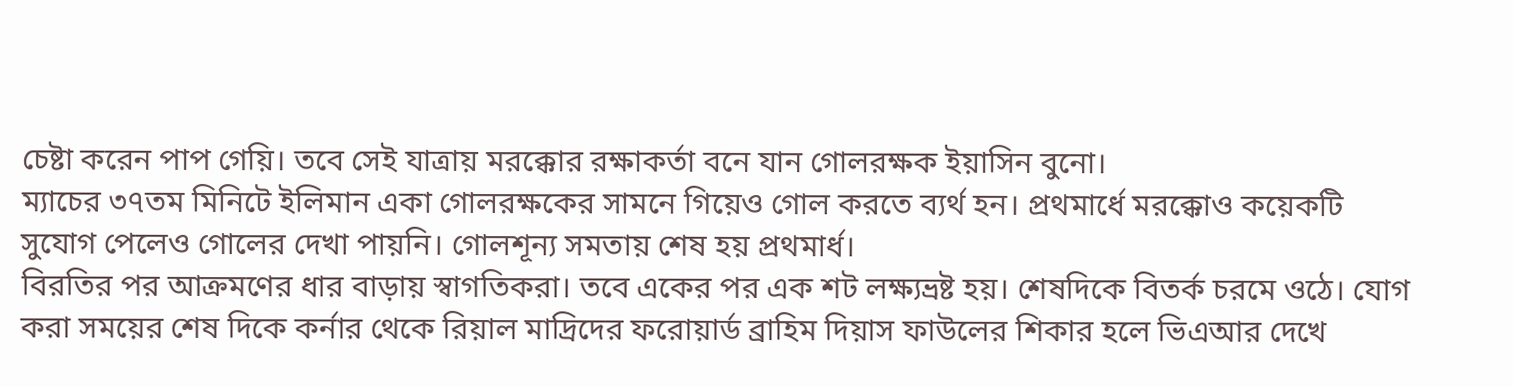চেষ্টা করেন পাপ গেয়ি। তবে সেই যাত্রায় মরক্কোর রক্ষাকর্তা বনে যান গোলরক্ষক ইয়াসিন বুনো।
ম্যাচের ৩৭তম মিনিটে ইলিমান একা গোলরক্ষকের সামনে গিয়েও গোল করতে ব্যর্থ হন। প্রথমার্ধে মরক্কোও কয়েকটি সুযোগ পেলেও গোলের দেখা পায়নি। গোলশূন্য সমতায় শেষ হয় প্রথমার্ধ।
বিরতির পর আক্রমণের ধার বাড়ায় স্বাগতিকরা। তবে একের পর এক শট লক্ষ্যভ্রষ্ট হয়। শেষদিকে বিতর্ক চরমে ওঠে। যোগ করা সময়ের শেষ দিকে কর্নার থেকে রিয়াল মাদ্রিদের ফরোয়ার্ড ব্রাহিম দিয়াস ফাউলের শিকার হলে ভিএআর দেখে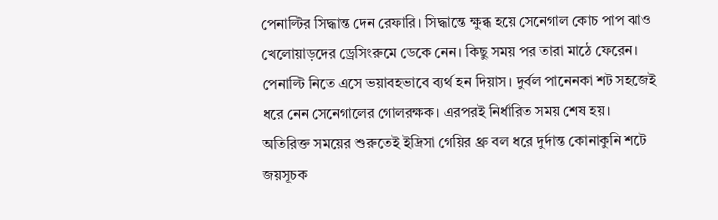পেনাল্টির সিদ্ধান্ত দেন রেফারি। সিদ্ধান্তে ক্ষুব্ধ হয়ে সেনেগাল কোচ পাপ ঝাও খেলোয়াড়দের ড্রেসিংরুমে ডেকে নেন। কিছু সময় পর তারা মাঠে ফেরেন। পেনাল্টি নিতে এসে ভয়াবহভাবে ব্যর্থ হন দিয়াস। দুর্বল পানেনকা শট সহজেই ধরে নেন সেনেগালের গোলরক্ষক। এরপরই নির্ধারিত সময় শেষ হয়।
অতিরিক্ত সময়ের শুরুতেই ইদ্রিসা গেয়ির থ্রু বল ধরে দুর্দান্ত কোনাকুনি শটে জয়সূচক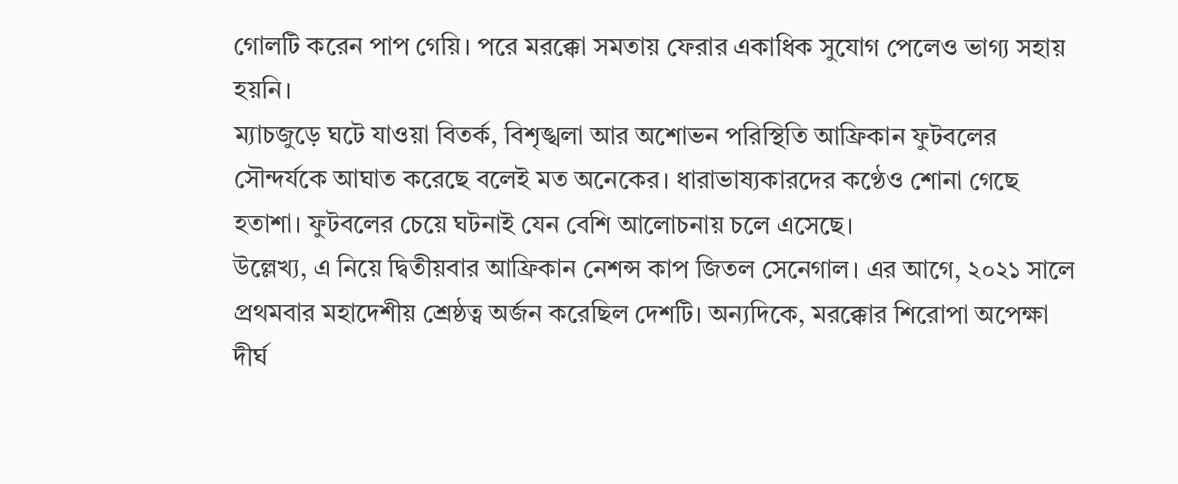গোলটি করেন পাপ গেয়ি। পরে মরক্কো সমতায় ফেরার একাধিক সুযোগ পেলেও ভাগ্য সহায় হয়নি।
ম্যাচজুড়ে ঘটে যাওয়া বিতর্ক, বিশৃঙ্খলা আর অশোভন পরিস্থিতি আফ্রিকান ফুটবলের সৌন্দর্যকে আঘাত করেছে বলেই মত অনেকের। ধারাভাষ্যকারদের কণ্ঠেও শোনা গেছে হতাশা। ফুটবলের চেয়ে ঘটনাই যেন বেশি আলোচনায় চলে এসেছে।
উল্লেখ্য, এ নিয়ে দ্বিতীয়বার আফ্রিকান নেশন্স কাপ জিতল সেনেগাল। এর আগে, ২০২১ সালে প্রথমবার মহাদেশীয় শ্রেষ্ঠত্ব অর্জন করেছিল দেশটি। অন্যদিকে, মরক্কোর শিরোপা অপেক্ষা দীর্ঘ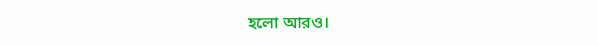হলো আরও।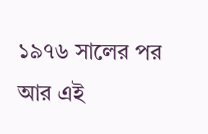১৯৭৬ সালের পর আর এই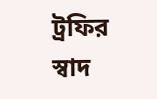ট্রফির স্বাদ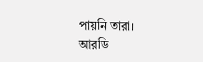পায়নি তারা।
আরডি